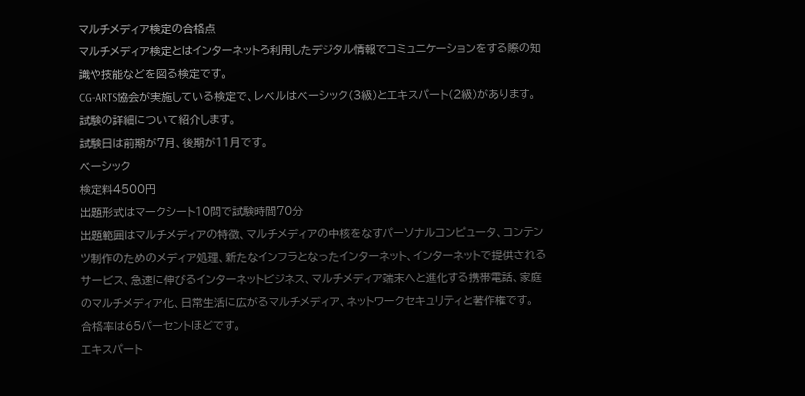マルチメディア検定の合格点
マルチメディア検定とはインターネットろ利用したデジタル情報でコミュニケーションをする際の知識や技能などを図る検定です。
CG-ARTS協会が実施している検定で、レベルはベーシック(3級)とエキスパート(2級)があります。
試験の詳細について紹介します。
試験日は前期が7月、後期が11月です。
ベーシック
検定料4500円
出題形式はマークシート10問で試験時間70分
出題範囲はマルチメディアの特徴、マルチメディアの中核をなすパーソナルコンピュータ、コンテンツ制作のためのメディア処理、新たなインフラとなったインターネット、インターネットで提供されるサービス、急速に伸びるインターネットビジネス、マルチメディア端末へと進化する携帯電話、家庭のマルチメディア化、日常生活に広がるマルチメディア、ネットワークセキュリティと著作権です。
合格率は65パーセントほどです。
エキスパート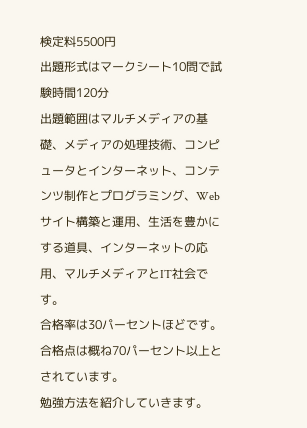検定料5500円
出題形式はマークシート10問で試験時間120分
出題範囲はマルチメディアの基礎、メディアの処理技術、コンピュータとインターネット、コンテンツ制作とプログラミング、Webサイト構築と運用、生活を豊かにする道具、インターネットの応用、マルチメディアとIT社会です。
合格率は30パーセントほどです。
合格点は概ね70パーセント以上とされています。
勉強方法を紹介していきます。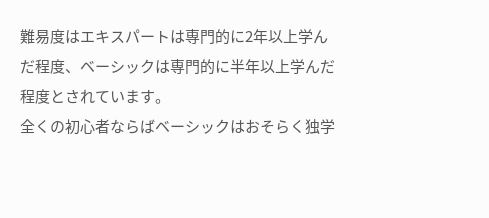難易度はエキスパートは専門的に2年以上学んだ程度、ベーシックは専門的に半年以上学んだ程度とされています。
全くの初心者ならばベーシックはおそらく独学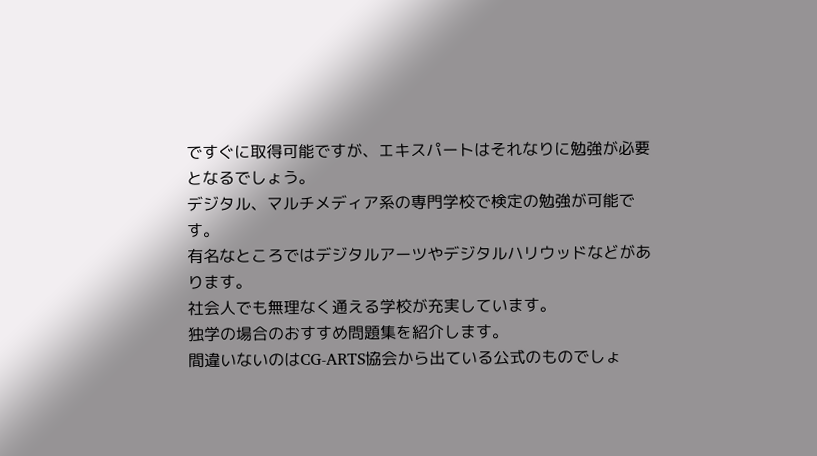ですぐに取得可能ですが、エキスパートはそれなりに勉強が必要となるでしょう。
デジタル、マルチメディア系の専門学校で検定の勉強が可能です。
有名なところではデジタルアーツやデジタルハリウッドなどがあります。
社会人でも無理なく通える学校が充実しています。
独学の場合のおすすめ問題集を紹介します。
間違いないのはCG-ARTS協会から出ている公式のものでしょ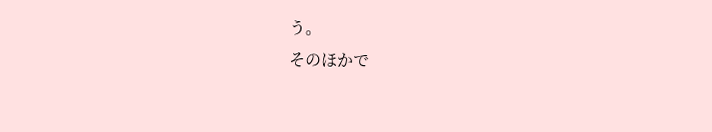う。
そのほかで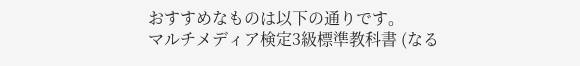おすすめなものは以下の通りです。
マルチメディア検定3級標準教科書 (なる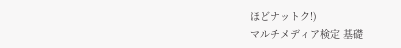ほどナットク!)
マルチメディア検定 基礎